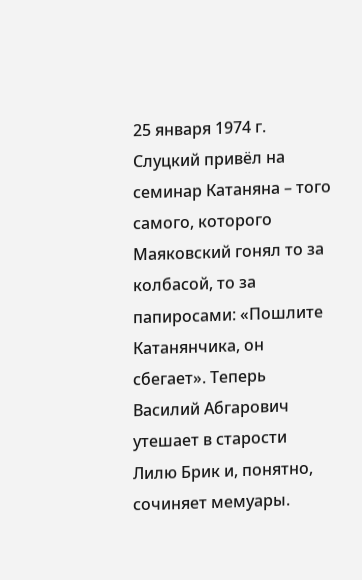25 января 1974 г.
Слуцкий привёл на семинар Катаняна – того самого, которого Маяковский гонял то за колбасой, то за папиросами: «Пошлите Катанянчика, он сбегает». Теперь Василий Абгарович утешает в старости Лилю Брик и, понятно, сочиняет мемуары.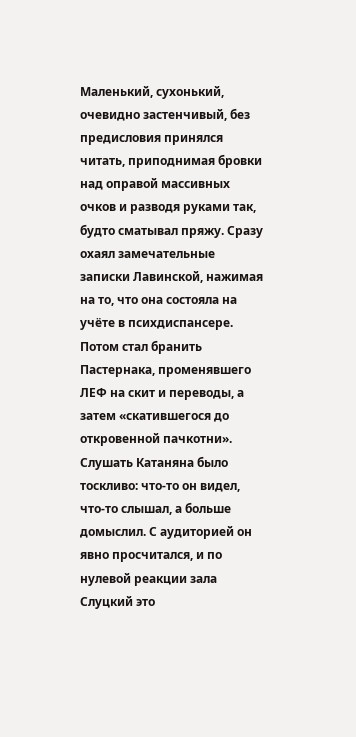Маленький, сухонький, очевидно застенчивый, без предисловия принялся читать, приподнимая бровки над оправой массивных очков и разводя руками так, будто сматывал пряжу. Сразу охаял замечательные записки Лавинской, нажимая на то, что она состояла на учёте в психдиспансере. Потом стал бранить Пастернака, променявшего ЛЕФ на скит и переводы, а затем «скатившегося до откровенной пачкотни». Слушать Катаняна было тоскливо: что-то он видел, что-то слышал, а больше домыслил. С аудиторией он явно просчитался, и по нулевой реакции зала Слуцкий это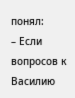понял:
– Если вопросов к Василию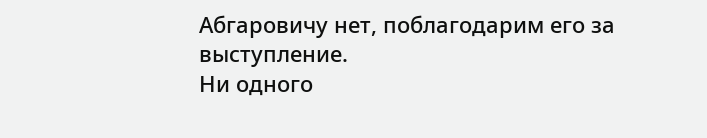Абгаровичу нет, поблагодарим его за выступление.
Ни одного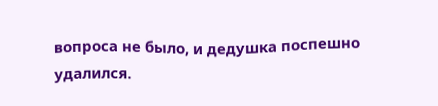вопроса не было, и дедушка поспешно удалился.